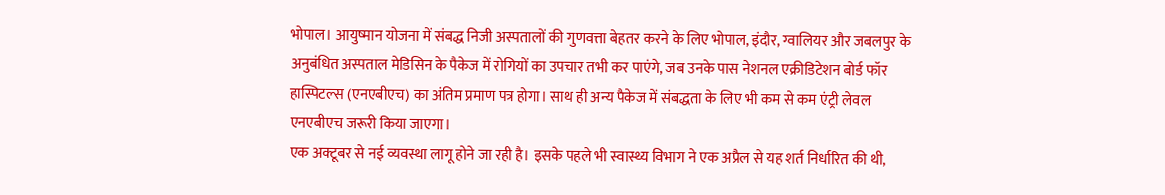भोपाल। आयुष्मान योजना में संबद्ध निजी अस्पतालों की गुणवत्ता बेहतर करने के लिए भोपाल, इंदौर, ग्वालियर और जबलपुर के अनुबंधित अस्पताल मेडिसिन के पैकेज में रोगियों का उपचार तभी कर पाएंगे, जब उनके पास नेशनल एक्रीडिटेशन बोर्ड फॉर हास्पिटल्स (एनएबीएच) का अंतिम प्रमाण पत्र होगा। साथ ही अन्य पैकेज में संबद्धता के लिए भी कम से कम एंट्री लेवल एनएबीएच जरूरी किया जाएगा।
एक अक्टूबर से नई व्यवस्था लागू होने जा रही है। इसके पहले भी स्वास्थ्य विभाग ने एक अप्रैल से यह शर्त निर्धारित की थी,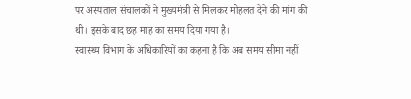पर अस्पताल संचालकों ने मुख्यमंत्री से मिलकर मोहलत देने की मांग की थी। इसके बाद छह माह का समय दिया गया है।
स्वास्थ्य विभाग के अधिकारियों का कहना है कि अब समय सीमा नहीं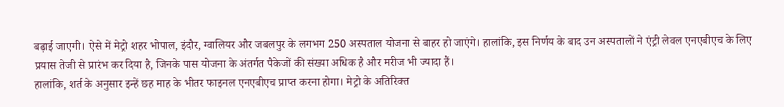बढ़ाई जाएगी। ऐसे में मेट्रो शहर भोपाल, इंदौर, ग्वालियर और जबलपुर के लगभग 250 अस्पताल योजना से बाहर हो जाएंगे। हालांकि, इस निर्णय के बाद उन अस्पतालों ने एंट्री लेवल एनएबीएच के लिए प्रयास तेजी से प्रारंभ कर दिया है, जिनके पास योजना के अंतर्गत पैकेजों की संख्या अधिक है और मरीज भी ज्यादा हैं।
हालांकि, शर्त के अनुसार इन्हें छह माह के भीतर फाइनल एनएबीएच प्राप्त करना होगा। मेट्रो के अतिरिक्त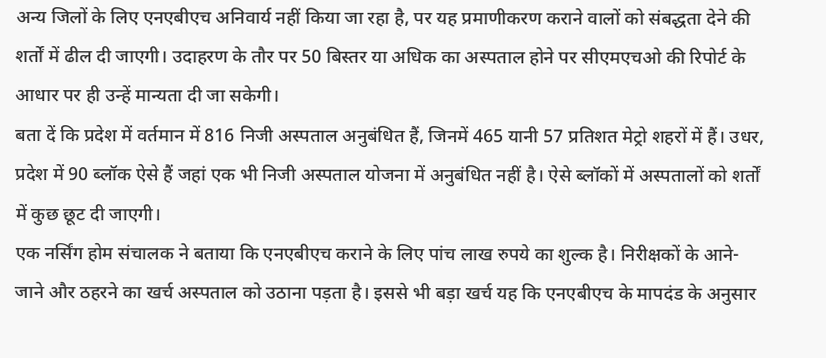अन्य जिलों के लिए एनएबीएच अनिवार्य नहीं किया जा रहा है, पर यह प्रमाणीकरण कराने वालों को संबद्धता देने की शर्तों में ढील दी जाएगी। उदाहरण के तौर पर 50 बिस्तर या अधिक का अस्पताल होने पर सीएमएचओ की रिपोर्ट के आधार पर ही उन्हें मान्यता दी जा सकेगी।
बता दें कि प्रदेश में वर्तमान में 816 निजी अस्पताल अनुबंधित हैं, जिनमें 465 यानी 57 प्रतिशत मेट्रो शहरों में हैं। उधर, प्रदेश में 90 ब्लॉक ऐसे हैं जहां एक भी निजी अस्पताल योजना में अनुबंधित नहीं है। ऐसे ब्लॉकों में अस्पतालों को शर्तों में कुछ छूट दी जाएगी।
एक नर्सिंग होम संचालक ने बताया कि एनएबीएच कराने के लिए पांच लाख रुपये का शुल्क है। निरीक्षकों के आने-जाने और ठहरने का खर्च अस्पताल को उठाना पड़ता है। इससे भी बड़ा खर्च यह कि एनएबीएच के मापदंड के अनुसार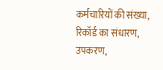कर्मचारियों की संख्या, रिकॉर्ड का संधारण, उपकरण,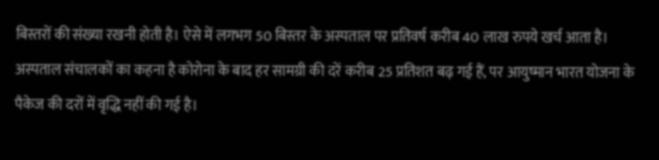बिस्तरों की संख्या रखनी होती है। ऐसे में लगभग 50 बिस्तर के अस्पताल पर प्रतिवर्ष करीब 40 लाख रुपये खर्च आता है।
अस्पताल संचालकों का कहना है कोरोना के बाद हर सामग्री की दरें करीब 25 प्रतिशत बढ़ गई हैं, पर आयुष्मान भारत योजना के पैकेज की दरों में वृद्धि नहीं की गई है।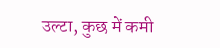उल्टा, कुछ में कमी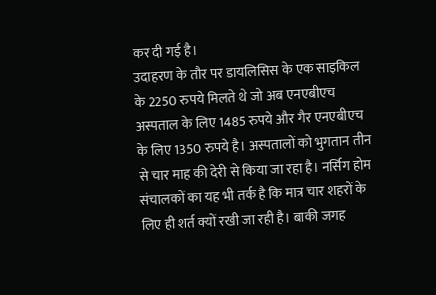कर दी गई है।
उदाहरण के तौर पर डायलिसिस के एक साइकिल के 2250 रुपये मिलते थे जो अब एनएबीएच अस्पताल के लिए 1485 रुपये और गैर एनएबीएच के लिए 1350 रुपये है। अस्पतालों को भुगतान तीन से चार माह की देरी से किया जा रहा है। नर्सिग होम संचालकों का यह भी तर्क है कि मात्र चार शहरों के लिए ही शर्त क्यों रखी जा रही है। बाकी जगह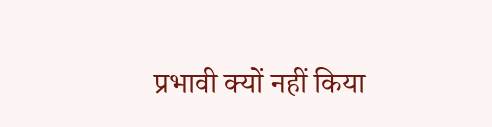प्रभावी क्यों नहीं किया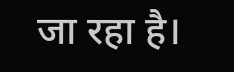जा रहा है।